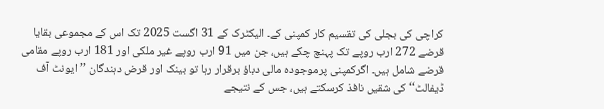کراچی کی بجلی کی تقسیم کار کمپنی کے۔ الیکٹرک کے 31 اگست 2025 تک اس کے مجموعی بقایا قرضے 272 ارب روپے تک پہنچ چکے ہیں، جن میں 91 ارب روپے غیر ملکی اور 181 ارب روپے مقامی قرضے شامل ہیں۔ اگرکمپنی پرموجودہ مالی دباؤ برقرار رہا تو بینک اور قرض دہندگان ’’ایونٹ آف ڈیفالٹ‘‘ کی شقیں نافذ کرسکتے ہیں، جس کے نتیجے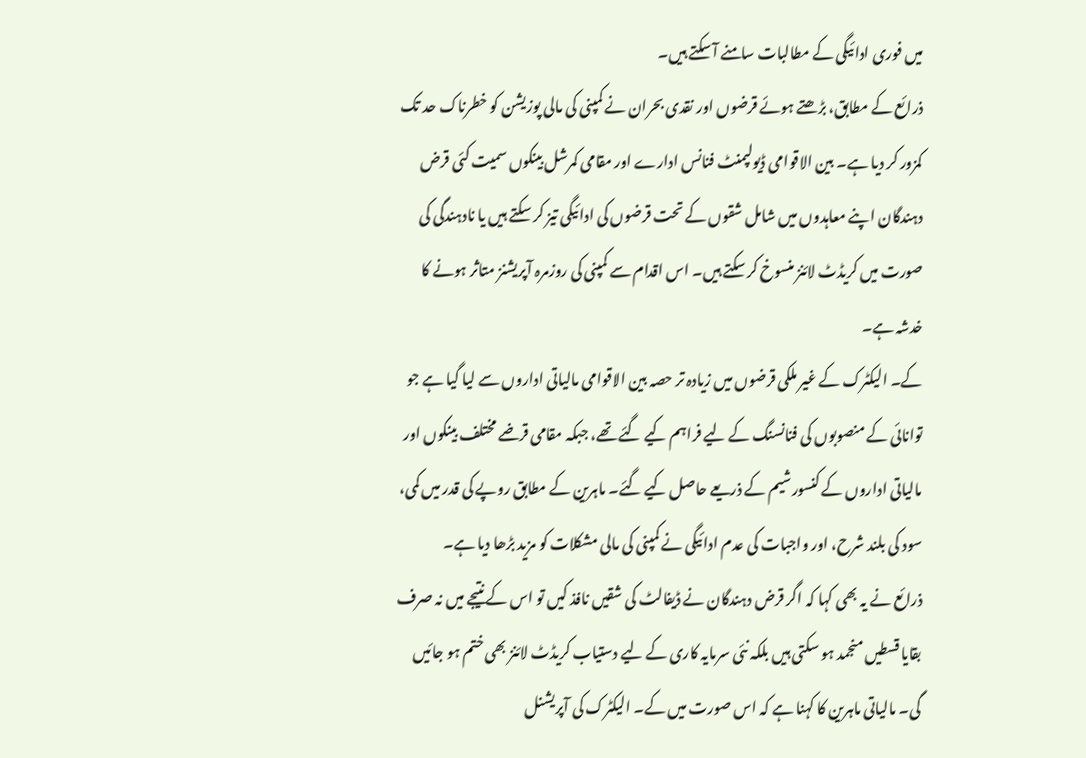میں فوری ادائیگی کے مطالبات سامنے آ سکتے ہیں۔
ذرائع کے مطابق، بڑھتے ہوئے قرضوں اور نقدی بحران نے کمپنی کی مالی پوزیشن کو خطرناک حد تک کمزور کر دیا ہے۔ بین الاقوامی ڈیولپمنٹ فنانس ادارے اور مقامی کمرشل بینکوں سمیت کئی قرض دہندگان اپنے معاہدوں میں شامل شقوں کے تحت قرضوں کی ادائیگی تیز کر سکتے ہیں یا نادہندگی کی صورت میں کریڈٹ لائنز منسوخ کر سکتے ہیں۔ اس اقدام سے کمپنی کی روزمرہ آپریشنز متاثر ہونے کا خدشہ ہے۔
کے۔ الیکٹرک کے غیر ملکی قرضوں میں زیادہ تر حصہ بین الاقوامی مالیاتی اداروں سے لیا گیا ہے جو توانائی کے منصوبوں کی فنانسنگ کے لیے فراہم کیے گئے تھے، جبکہ مقامی قرضے مختلف بینکوں اور مالیاتی اداروں کے کنسورشیم کے ذریعے حاصل کیے گئے۔ ماہرین کے مطابق روپے کی قدر میں کمی، سود کی بلند شرح، اور واجبات کی عدم ادائیگی نے کمپنی کی مالی مشکلات کو مزید بڑھا دیا ہے۔
ذرائع نے یہ بھی کہا کہ اگر قرض دہندگان نے ڈیفالٹ کی شقیں نافذ کیں تو اس کے نتیجے میں نہ صرف بقایا قسطیں منجمد ہو سکتی ہیں بلکہ نئی سرمایہ کاری کے لیے دستیاب کریڈٹ لائنز بھی ختم ہو جائیں گی۔ مالیاتی ماہرین کا کہنا ہے کہ اس صورت میں کے۔ الیکٹرک کی آپریشنل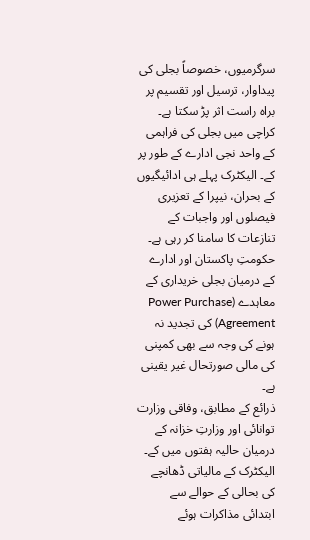سرگرمیوں، خصوصاً بجلی کی پیداوار، ترسیل اور تقسیم پر براہ راست اثر پڑ سکتا ہے۔
کراچی میں بجلی کی فراہمی کے واحد نجی ادارے کے طور پر کے۔ الیکٹرک پہلے ہی ادائیگیوں کے بحران، نیپرا کے تعزیری فیصلوں اور واجبات کے تنازعات کا سامنا کر رہی ہے۔ حکومتِ پاکستان اور ادارے کے درمیان بجلی خریداری کے معاہدے (Power Purchase Agreement) کی تجدید نہ ہونے کی وجہ سے بھی کمپنی کی مالی صورتحال غیر یقینی ہے۔
ذرائع کے مطابق، وفاقی وزارت توانائی اور وزارتِ خزانہ کے درمیان حالیہ ہفتوں میں کے۔ الیکٹرک کے مالیاتی ڈھانچے کی بحالی کے حوالے سے ابتدائی مذاکرات ہوئے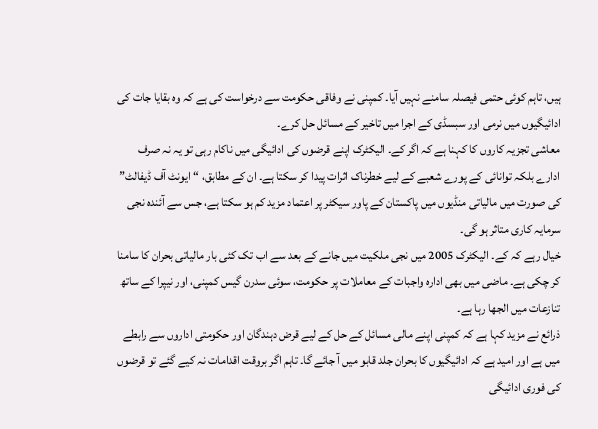ہیں، تاہم کوئی حتمی فیصلہ سامنے نہیں آیا۔ کمپنی نے وفاقی حکومت سے درخواست کی ہے کہ وہ بقایا جات کی ادائیگیوں میں نرمی اور سبسڈی کے اجرا میں تاخیر کے مسائل حل کرے۔
معاشی تجزیہ کاروں کا کہنا ہے کہ اگر کے۔ الیکٹرک اپنے قرضوں کی ادائیگی میں ناکام رہی تو یہ نہ صرف ادارے بلکہ توانائی کے پورے شعبے کے لیے خطرناک اثرات پیدا کر سکتا ہے۔ ان کے مطابق، “ایونٹ آف ڈیفالٹ” کی صورت میں مالیاتی منڈیوں میں پاکستان کے پاور سیکٹر پر اعتماد مزید کم ہو سکتا ہے، جس سے آئندہ نجی سرمایہ کاری متاثر ہو گی۔
خیال رہے کہ کے۔ الیکٹرک 2005 میں نجی ملکیت میں جانے کے بعد سے اب تک کئی بار مالیاتی بحران کا سامنا کر چکی ہے۔ ماضی میں بھی ادارہ واجبات کے معاملات پر حکومت، سوئی سدرن گیس کمپنی، اور نیپرا کے ساتھ تنازعات میں الجھا رہا ہے۔
ذرائع نے مزید کہا ہے کہ کمپنی اپنے مالی مسائل کے حل کے لیے قرض دہندگان اور حکومتی اداروں سے رابطے میں ہے اور امید ہے کہ ادائیگیوں کا بحران جلد قابو میں آ جائے گا۔ تاہم اگر بروقت اقدامات نہ کیے گئے تو قرضوں کی فوری ادائیگی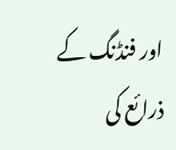اور فنڈنگ کے ذرائع کی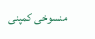منسوخی کمپنی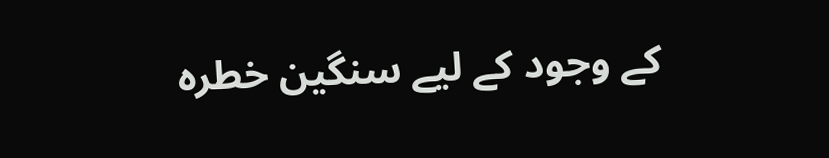کے وجود کے لیے سنگین خطرہ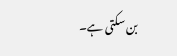بن سکتی ہے۔